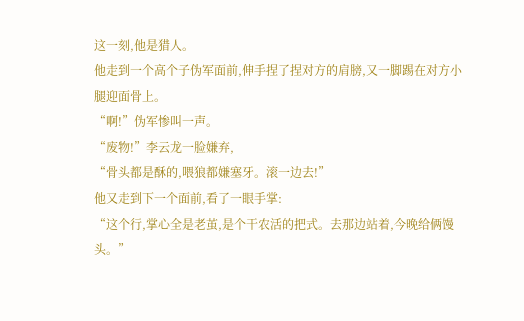这一刻,他是猎人。
他走到一个高个子伪军面前,伸手捏了捏对方的肩膀,又一脚踢在对方小腿迎面骨上。
“啊!”伪军惨叫一声。
“废物!”李云龙一脸嫌弃,
“骨头都是酥的,喂狼都嫌塞牙。滚一边去!”
他又走到下一个面前,看了一眼手掌:
“这个行,掌心全是老茧,是个干农活的把式。去那边站着,今晚给俩馒头。”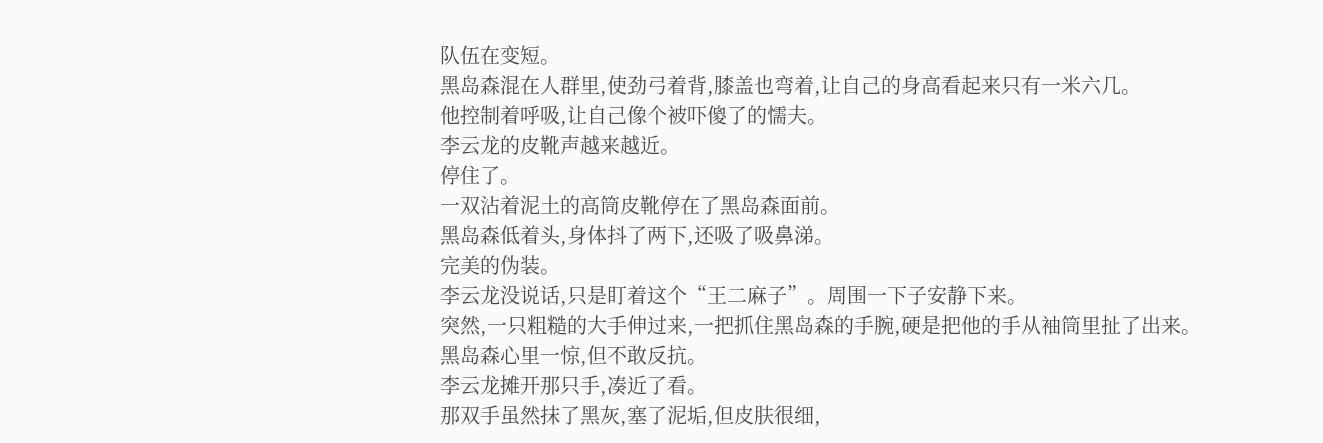队伍在变短。
黑岛森混在人群里,使劲弓着背,膝盖也弯着,让自己的身高看起来只有一米六几。
他控制着呼吸,让自己像个被吓傻了的懦夫。
李云龙的皮靴声越来越近。
停住了。
一双沾着泥土的高筒皮靴停在了黑岛森面前。
黑岛森低着头,身体抖了两下,还吸了吸鼻涕。
完美的伪装。
李云龙没说话,只是盯着这个“王二麻子”。周围一下子安静下来。
突然,一只粗糙的大手伸过来,一把抓住黑岛森的手腕,硬是把他的手从袖筒里扯了出来。
黑岛森心里一惊,但不敢反抗。
李云龙摊开那只手,凑近了看。
那双手虽然抹了黑灰,塞了泥垢,但皮肤很细,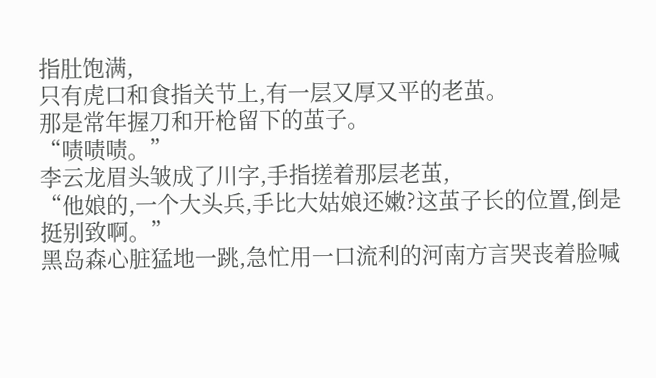指肚饱满,
只有虎口和食指关节上,有一层又厚又平的老茧。
那是常年握刀和开枪留下的茧子。
“啧啧啧。”
李云龙眉头皱成了川字,手指搓着那层老茧,
“他娘的,一个大头兵,手比大姑娘还嫩?这茧子长的位置,倒是挺别致啊。”
黑岛森心脏猛地一跳,急忙用一口流利的河南方言哭丧着脸喊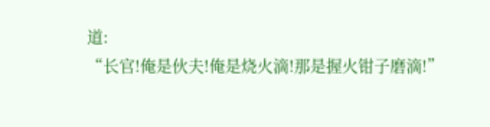道:
“长官!俺是伙夫!俺是烧火滴!那是握火钳子磨滴!”